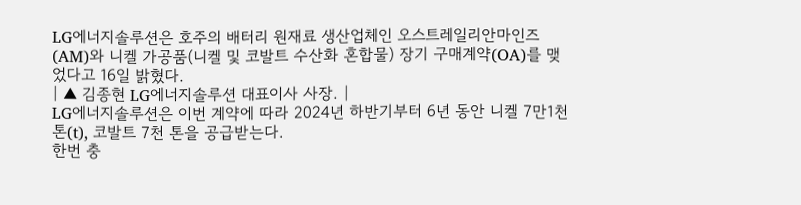LG에너지솔루션은 호주의 배터리 원재료 생산업체인 오스트레일리안마인즈(AM)와 니켈 가공품(니켈 및 코발트 수산화 혼합물) 장기 구매계약(OA)를 맺었다고 16일 밝혔다.
| ▲ 김종현 LG에너지솔루션 대표이사 사장. |
LG에너지솔루션은 이번 계약에 따라 2024년 하반기부터 6년 동안 니켈 7만1천 톤(t), 코발트 7천 톤을 공급받는다.
한번 충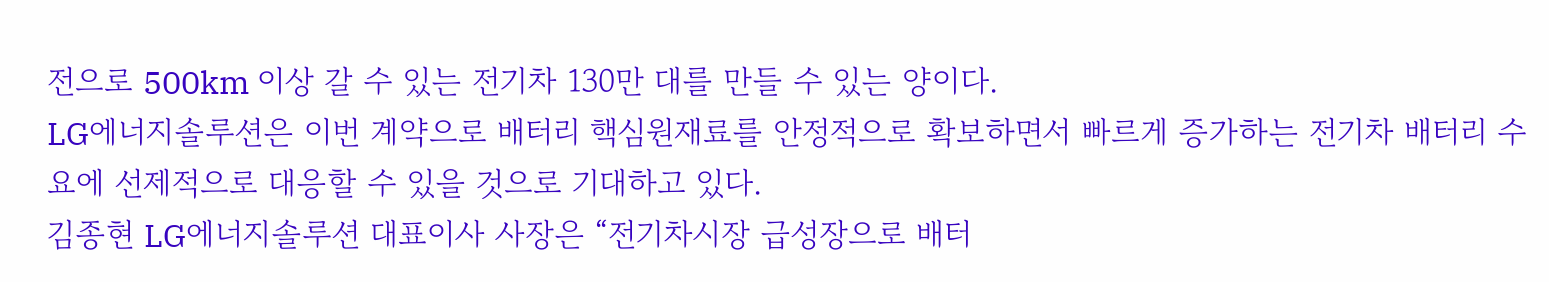전으로 500km 이상 갈 수 있는 전기차 130만 대를 만들 수 있는 양이다.
LG에너지솔루션은 이번 계약으로 배터리 핵심원재료를 안정적으로 확보하면서 빠르게 증가하는 전기차 배터리 수요에 선제적으로 대응할 수 있을 것으로 기대하고 있다.
김종현 LG에너지솔루션 대표이사 사장은 “전기차시장 급성장으로 배터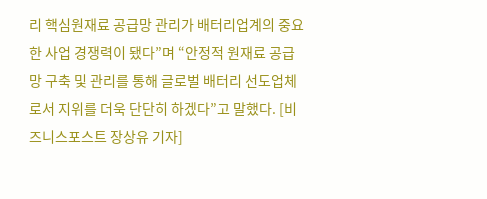리 핵심원재료 공급망 관리가 배터리업계의 중요한 사업 경쟁력이 됐다”며 “안정적 원재료 공급망 구축 및 관리를 통해 글로벌 배터리 선도업체로서 지위를 더욱 단단히 하겠다”고 말했다. [비즈니스포스트 장상유 기자]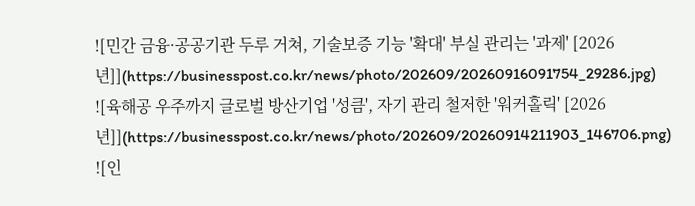![민간 금융·공공기관 두루 거쳐, 기술보증 기능 '확대' 부실 관리는 '과제' [2026년]](https://businesspost.co.kr/news/photo/202609/20260916091754_29286.jpg)
![육해공 우주까지 글로벌 방산기업 '성큼', 자기 관리 철저한 '워커홀릭' [2026년]](https://businesspost.co.kr/news/photo/202609/20260914211903_146706.png)
![인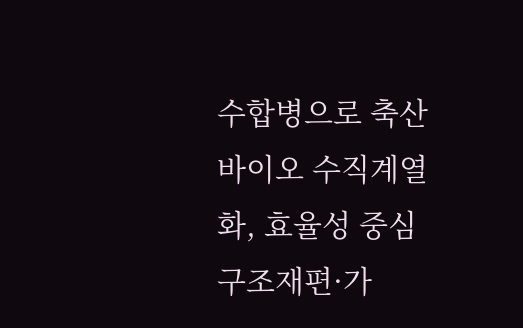수합병으로 축산바이오 수직계열화, 효율성 중심 구조재편·가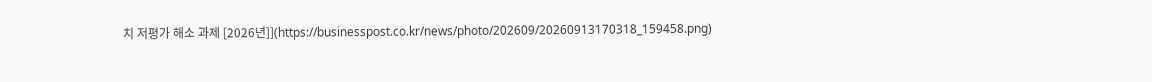치 저평가 해소 과제 [2026년]](https://businesspost.co.kr/news/photo/202609/20260913170318_159458.png)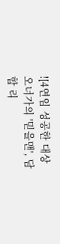![4연임 성공한 대상 오너가의 '믿을맨', 담합 리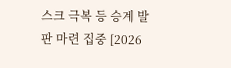스크 극복 등 승계 발판 마련 집중 [2026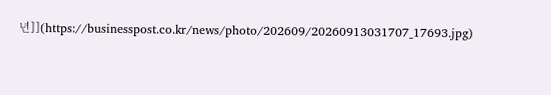년]](https://businesspost.co.kr/news/photo/202609/20260913031707_17693.jpg)